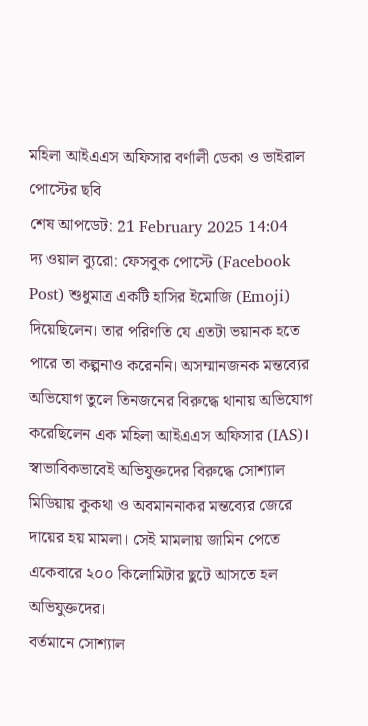মহিলা আইএএস অফিসার বর্ণালী ডেকা ও ভাইরাল পোস্টের ছবি
শেষ আপডেট: 21 February 2025 14:04
দ্য ওয়াল ব্যুরো: ফেসবুক পোস্টে (Facebook Post) শুধুমাত্র একটি হাসির ইমোজি (Emoji) দিয়েছিলেন। তার পরিণতি যে এতটা ভয়ানক হতে পারে তা কল্পনাও করেননি। অসম্মানজনক মন্তব্যের অভিযোগ তুলে তিনজনের বিরুদ্ধে থানায় অভিযোগ করেছিলেন এক মহিলা আইএএস অফিসার (IAS)। স্বাভাবিকভাবেই অভিযুক্তদের বিরুদ্ধে সোশ্যাল মিডিয়ায় কুকথা ও অবমাননাকর মন্তব্যের জেরে দায়ের হয় মামলা। সেই মামলায় জামিন পেতে একেবারে ২০০ কিলোমিটার ছুটে আসতে হল অভিযুক্তদের।
বর্তমানে সোশ্যাল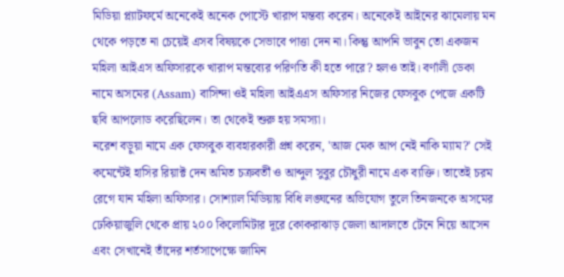মিডিয়া প্ল্যাটফর্মে অনেকেই অনেক পোস্টে খারাপ মন্তব্য করেন। অনেকেই আইনের ঝামেলায় মন থেকে পড়তে না চেয়েই এসব বিষয়কে সেভাবে পাত্তা দেন না। কিন্তু আপনি ভাবুন তো একজন মহিলা আইএস অফিসারকে খারাপ মন্তব্যের পরিণতি কী হতে পারে? হলও তাই। বর্ণালী ডেকা নামে অসমের (Assam) বাসিন্দা ওই মহিলা আইএএস অফিসার নিজের ফেসবুক পেজে একটি ছবি আপলোড করেছিলেন। তা থেকেই শুরু হয় সমস্যা।
নরেশ বড়ুয়া নামে এক ফেসবুক ব্যবহারকারী প্রশ্ন করেন, 'আজ মেক আপ নেই নাকি ম্যাম?' সেই কমেন্টেই হাসির রিয়াক্ট দেন অমিত চক্রবর্তী ও আব্দুল সুবুর চৌধুরী নামে এক ব্যক্তি। তাতেই চরম রেগে যান মহিলা অফিসার। সোশ্যাল মিডিয়ায় বিধি লঙ্ঘনের অভিযোগ তুলে তিনজনকে অসমের ঢেকিয়াজুলি থেকে প্রায় ২০০ কিলোমিটার দূরে কোকরাঝাড় জেলা আদালতে টেনে নিয়ে আসেন এবং সেখানেই তাঁদের শর্তসাপেক্ষে জামিন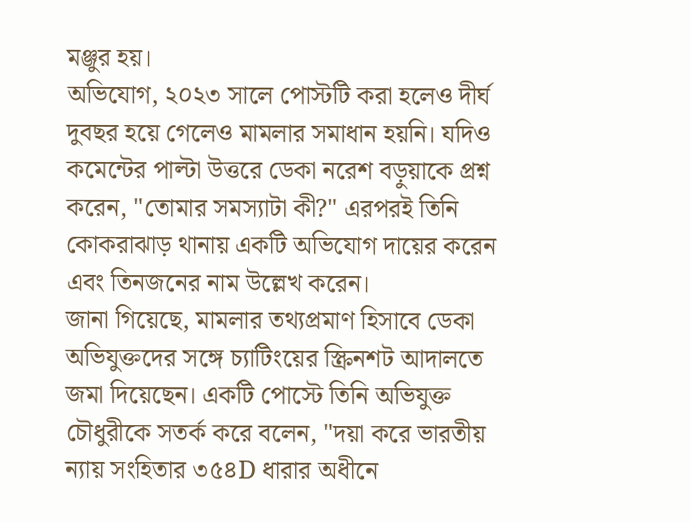মঞ্জুর হয়।
অভিযোগ, ২০২৩ সালে পোস্টটি করা হলেও দীর্ঘ দুবছর হয়ে গেলেও মামলার সমাধান হয়নি। যদিও কমেন্টের পাল্টা উত্তরে ডেকা নরেশ বড়ুয়াকে প্রশ্ন করেন, "তোমার সমস্যাটা কী?" এরপরই তিনি কোকরাঝাড় থানায় একটি অভিযোগ দায়ের করেন এবং তিনজনের নাম উল্লেখ করেন।
জানা গিয়েছে, মামলার তথ্যপ্রমাণ হিসাবে ডেকা অভিযুক্তদের সঙ্গে চ্যাটিংয়ের স্ক্রিনশট আদালতে জমা দিয়েছেন। একটি পোস্টে তিনি অভিযুক্ত চৌধুরীকে সতর্ক করে বলেন, "দয়া করে ভারতীয় ন্যায় সংহিতার ৩৫৪D ধারার অধীনে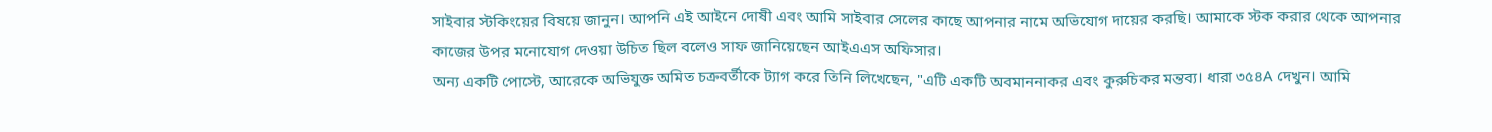সাইবার স্টকিংয়ের বিষয়ে জানুন। আপনি এই আইনে দোষী এবং আমি সাইবার সেলের কাছে আপনার নামে অভিযোগ দায়ের করছি। আমাকে স্টক করার থেকে আপনার কাজের উপর মনোযোগ দেওয়া উচিত ছিল বলেও সাফ জানিয়েছেন আইএএস অফিসার।
অন্য একটি পোস্টে, আরেকে অভিযুক্ত অমিত চক্রবর্তীকে ট্যাগ করে তিনি লিখেছেন, "এটি একটি অবমাননাকর এবং কুরুচিকর মন্তব্য। ধারা ৩৫৪A দেখুন। আমি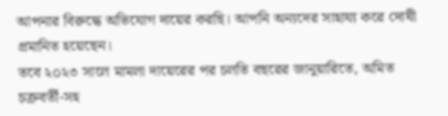আপনার বিরুদ্ধে অভিযোগ দায়ের করছি। আপনি অন্যদের সাহায্য করে দোষী প্রমানিত হয়েছেন।
তবে ২০২৩ সালে মামলা দায়েরের পর চলতি বছরের জানুয়ারিতে, অমিত চক্রবর্তী-সহ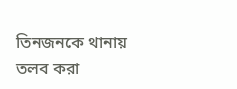তিনজনকে থানায় তলব করা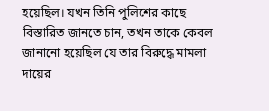হয়েছিল। যখন তিনি পুলিশের কাছে বিস্তারিত জানতে চান, তখন তাকে কেবল জানানো হয়েছিল যে তার বিরুদ্ধে মামলা দায়ের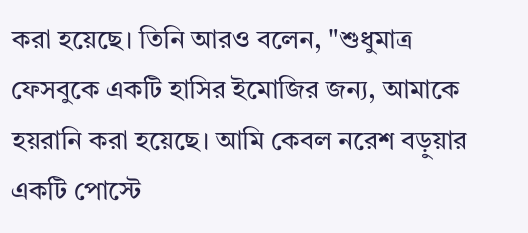করা হয়েছে। তিনি আরও বলেন, "শুধুমাত্র ফেসবুকে একটি হাসির ইমোজির জন্য, আমাকে হয়রানি করা হয়েছে। আমি কেবল নরেশ বড়ুয়ার একটি পোস্টে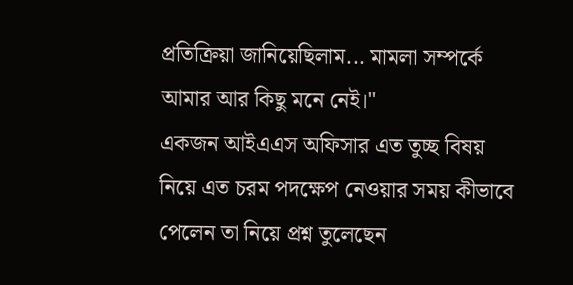প্রতিক্রিয়া জানিয়েছিলাম... মামলা সম্পর্কে আমার আর কিছু মনে নেই।"
একজন আইএএস অফিসার এত তুচ্ছ বিষয় নিয়ে এত চরম পদক্ষেপ নেওয়ার সময় কীভাবে পেলেন তা নিয়ে প্রশ্ন তুলেছেন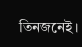তিনজনেই।